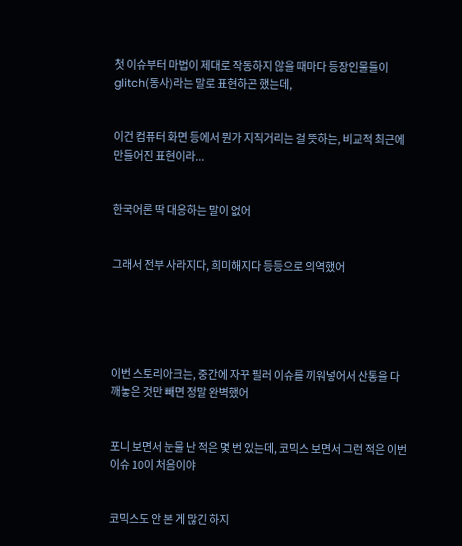첫 이슈부터 마법이 제대로 작동하지 않을 때마다 등장인물들이 glitch(동사)라는 말로 표현하곤 했는데,


이건 컴퓨터 화면 등에서 뭔가 지직거리는 걸 뜻하는, 비교적 최근에 만들어진 표현이라...


한국어론 딱 대응하는 말이 없어


그래서 전부 사라지다, 희미해지다 등등으로 의역했어





이번 스토리아크는, 중간에 자꾸 필러 이슈를 끼워넣어서 산통을 다 깨놓은 것만 빼면 정말 완벽했어


포니 보면서 눈물 난 적은 몇 번 있는데, 코믹스 보면서 그런 적은 이번 이슈 10이 처음이야


코믹스도 안 본 게 많긴 하지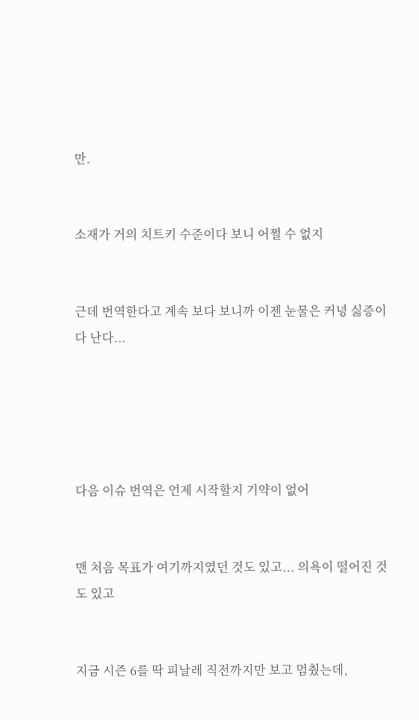만.


소재가 거의 치트키 수준이다 보니 어쩔 수 없지


근데 번역한다고 계속 보다 보니까 이젠 눈물은 커녕 싫증이 다 난다...





다음 이슈 번역은 언제 시작할지 기약이 없어


맨 처음 목표가 여기까지였던 것도 있고... 의욕이 떨어진 것도 있고


지금 시즌 6를 딱 피날레 직전까지만 보고 멈췄는데,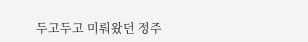두고두고 미뤄왔던 정주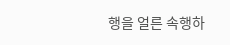행을 얼른 속행하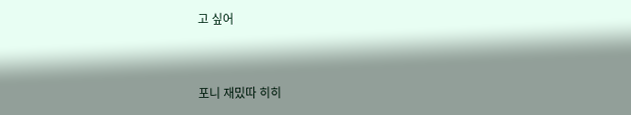고 싶어


포니 재밌따 히히